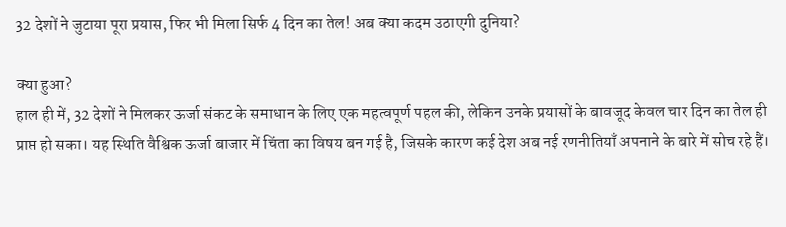32 देशों ने जुटाया पूरा प्रयास, फिर भी मिला सिर्फ 4 दिन का तेल! अब क्या कदम उठाएगी दुनिया?

क्या हुआ?
हाल ही में, 32 देशों ने मिलकर ऊर्जा संकट के समाधान के लिए एक महत्वपूर्ण पहल की, लेकिन उनके प्रयासों के बावजूद केवल चार दिन का तेल ही प्राप्त हो सका। यह स्थिति वैश्विक ऊर्जा बाजार में चिंता का विषय बन गई है, जिसके कारण कई देश अब नई रणनीतियाँ अपनाने के बारे में सोच रहे हैं।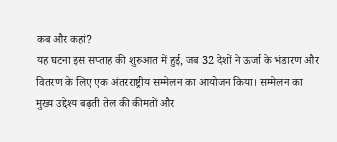कब और कहां?
यह घटना इस सप्ताह की शुरुआत में हुई, जब 32 देशों ने ऊर्जा के भंडारण और वितरण के लिए एक अंतरराष्ट्रीय सम्मेलन का आयोजन किया। सम्मेलन का मुख्य उद्देश्य बढ़ती तेल की कीमतों और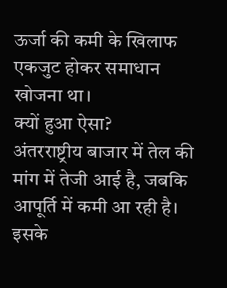ऊर्जा की कमी के खिलाफ एकजुट होकर समाधान खोजना था।
क्यों हुआ ऐसा?
अंतरराष्ट्रीय बाजार में तेल की मांग में तेजी आई है, जबकि आपूर्ति में कमी आ रही है। इसके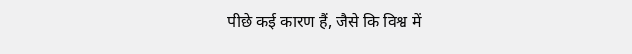पीछे कई कारण हैं, जैसे कि विश्व में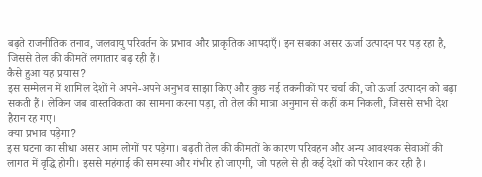बढ़ते राजनीतिक तनाव, जलवायु परिवर्तन के प्रभाव और प्राकृतिक आपदाएँ। इन सबका असर ऊर्जा उत्पादन पर पड़ रहा है, जिससे तेल की कीमतें लगातार बढ़ रही हैं।
कैसे हुआ यह प्रयास?
इस सम्मेलन में शामिल देशों ने अपने-अपने अनुभव साझा किए और कुछ नई तकनीकों पर चर्चा की, जो ऊर्जा उत्पादन को बढ़ा सकती हैं। लेकिन जब वास्तविकता का सामना करना पड़ा, तो तेल की मात्रा अनुमान से कहीं कम निकली, जिससे सभी देश हैरान रह गए।
क्या प्रभाव पड़ेगा?
इस घटना का सीधा असर आम लोगों पर पड़ेगा। बढ़ती तेल की कीमतों के कारण परिवहन और अन्य आवश्यक सेवाओं की लागत में वृद्धि होगी। इससे महंगाई की समस्या और गंभीर हो जाएगी, जो पहले से ही कई देशों को परेशान कर रही है।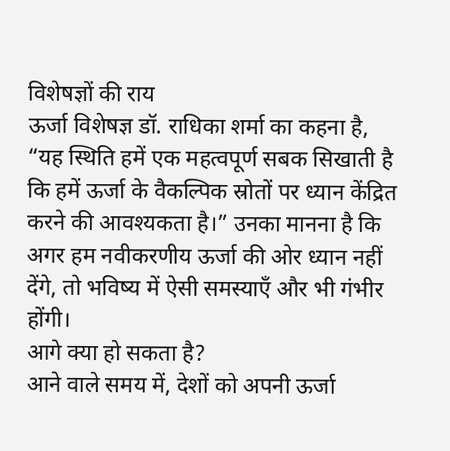विशेषज्ञों की राय
ऊर्जा विशेषज्ञ डॉ. राधिका शर्मा का कहना है, “यह स्थिति हमें एक महत्वपूर्ण सबक सिखाती है कि हमें ऊर्जा के वैकल्पिक स्रोतों पर ध्यान केंद्रित करने की आवश्यकता है।” उनका मानना है कि अगर हम नवीकरणीय ऊर्जा की ओर ध्यान नहीं देंगे, तो भविष्य में ऐसी समस्याएँ और भी गंभीर होंगी।
आगे क्या हो सकता है?
आने वाले समय में, देशों को अपनी ऊर्जा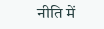नीति में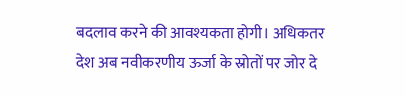बदलाव करने की आवश्यकता होगी। अधिकतर देश अब नवीकरणीय ऊर्जा के स्रोतों पर जोर दे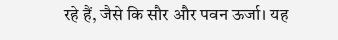रहे हैं, जैसे कि सौर और पवन ऊर्जा। यह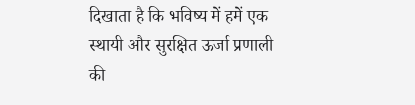दिखाता है कि भविष्य में हमें एक स्थायी और सुरक्षित ऊर्जा प्रणाली की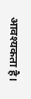आवश्यकता है।